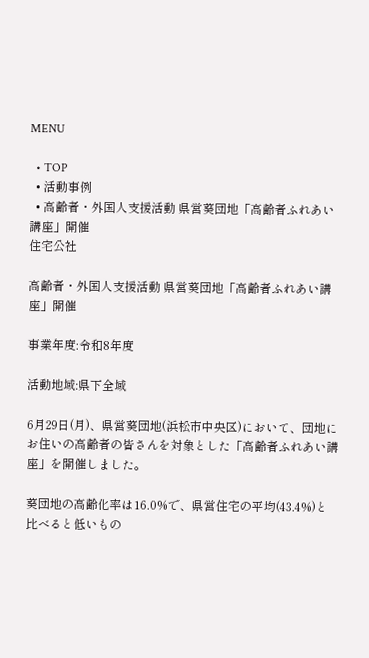MENU

  • TOP
  • 活動事例
  • 高齢者・外国人支援活動 県営葵団地「高齢者ふれあい講座」開催
住宅公社

高齢者・外国人支援活動 県営葵団地「高齢者ふれあい講座」開催

事業年度:令和8年度

活動地域:県下全域

6月29日(月)、県営葵団地(浜松市中央区)において、団地にお住いの高齢者の皆さんを対象とした「高齢者ふれあい講座」を開催しました。

葵団地の高齢化率は16.0%で、県営住宅の平均(43.4%)と比べると低いもの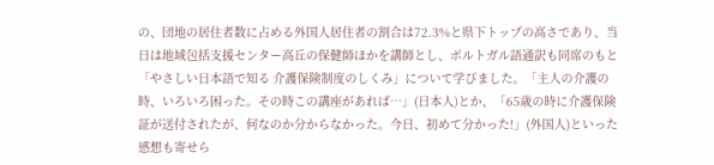の、団地の居住者数に占める外国人居住者の割合は72.3%と県下トップの高さであり、当日は地域包括支援センター高丘の保健師ほかを講師とし、ポルトガル語通訳も同席のもと「やさしい日本語で知る 介護保険制度のしくみ」について学びました。「主人の介護の時、いろいろ困った。その時この講座があれば…」(日本人)とか、「65歳の時に介護保険証が送付されたが、何なのか分からなかった。今日、初めて分かった!」(外国人)といった感想も寄せら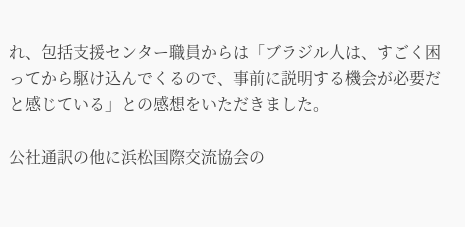れ、包括支援センター職員からは「ブラジル人は、すごく困ってから駆け込んでくるので、事前に説明する機会が必要だと感じている」との感想をいただきました。

公社通訳の他に浜松国際交流協会の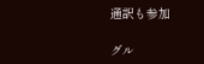通訳も参加

グル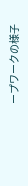ープワークの様子